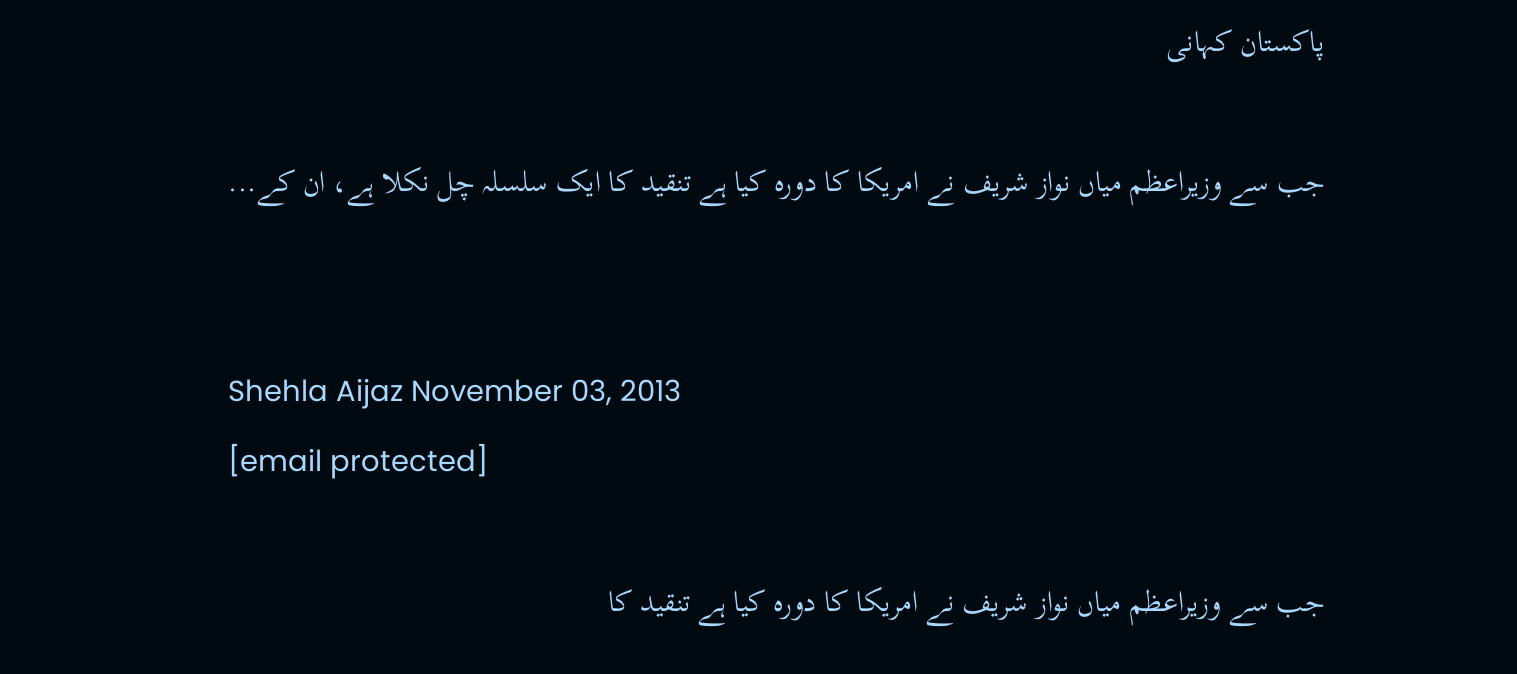پاکستان کہانی

جب سے وزیراعظم میاں نواز شریف نے امریکا کا دورہ کیا ہے تنقید کا ایک سلسلہ چل نکلا ہے، ان کے...


Shehla Aijaz November 03, 2013
[email protected]

جب سے وزیراعظم میاں نواز شریف نے امریکا کا دورہ کیا ہے تنقید کا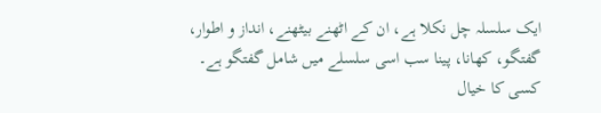ایک سلسلہ چل نکلا ہے، ان کے اٹھنے بیٹھنے، انداز و اطوار، گفتگو، کھانا، پینا سب اسی سلسلے میں شامل گفتگو ہے۔ کسی کا خیال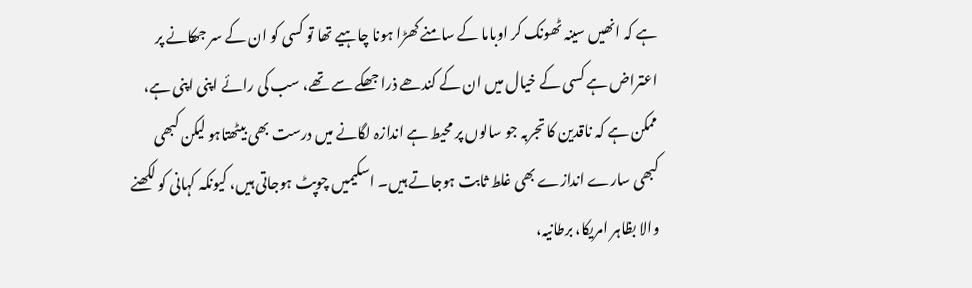ہے کہ انھیں سینہ ٹھونک کر اوباما کے سامنے کھڑا ہونا چاہیے تھا تو کسی کو ان کے سر جھکانے پر اعتراض ہے کسی کے خیال میں ان کے کندھے ذرا جھکے سے تھے، سب کی رائے اپنی اپنی ہے، ممکن ہے کہ ناقدین کا تجربہ جو سالوں پر محیط ہے اندازہ لگانے میں درست بھی بیٹھتاہو لیکن کبھی کبھی سارے اندازے بھی غلط ثابت ہوجاتے ہیں۔ اسکیمیں چوپٹ ہوجاتی ہیں، کیونکہ کہانی کو لکھنے والا بظاہر امریکا، برطانیہ،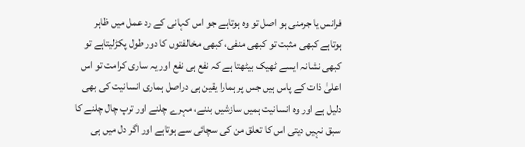فرانس یا جرمنی ہو اصل تو وہ ہوتاہے جو اس کہانی کے رد عمل میں ظاہر ہوتاہے کبھی مثبت تو کبھی منفی، کبھی مخالفتوں کا دور طول پکڑلیتاہے تو کبھی نشانہ ایسے ٹھیک بیٹھتا ہے کہ نفع ہی نفع اور یہ ساری کرامت تو اس اعلیٰ ذات کے پاس ہیں جس پر ہمارا یقین ہی دراصل ہماری انسانیت کی بھی دلیل ہے اور وہ انسانیت ہمیں سازشیں بننے، مہرے چلنے اور ترپ چال چلنے کا سبق نہیں دیتی اس کا تعلق من کی سچائی سے ہوتاہے اور اگر دل میں ہی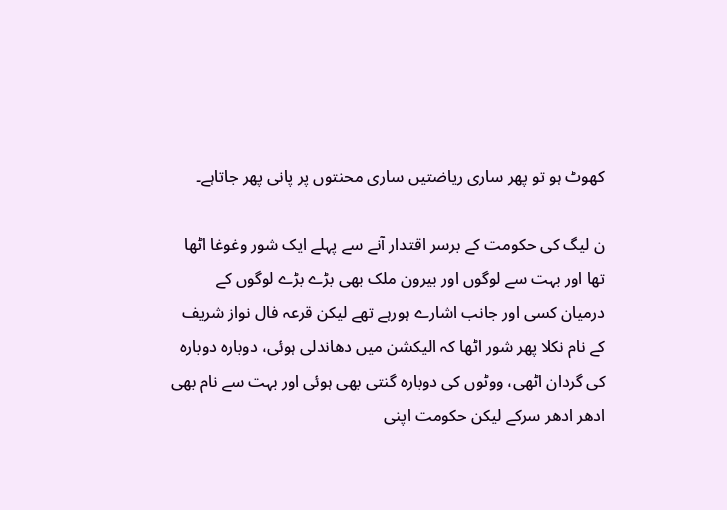کھوٹ ہو تو پھر ساری ریاضتیں ساری محنتوں پر پانی پھر جاتاہے۔

ن لیگ کی حکومت کے برسر اقتدار آنے سے پہلے ایک شور وغوغا اٹھا تھا اور بہت سے لوگوں اور بیرون ملک بھی بڑے بڑے لوگوں کے درمیان کسی اور جانب اشارے ہورہے تھے لیکن قرعہ فال نواز شریف کے نام نکلا پھر شور اٹھا کہ الیکشن میں دھاندلی ہوئی، دوبارہ دوبارہ کی گردان اٹھی، ووٹوں کی دوبارہ گنتی بھی ہوئی اور بہت سے نام بھی ادھر ادھر سرکے لیکن حکومت اپنی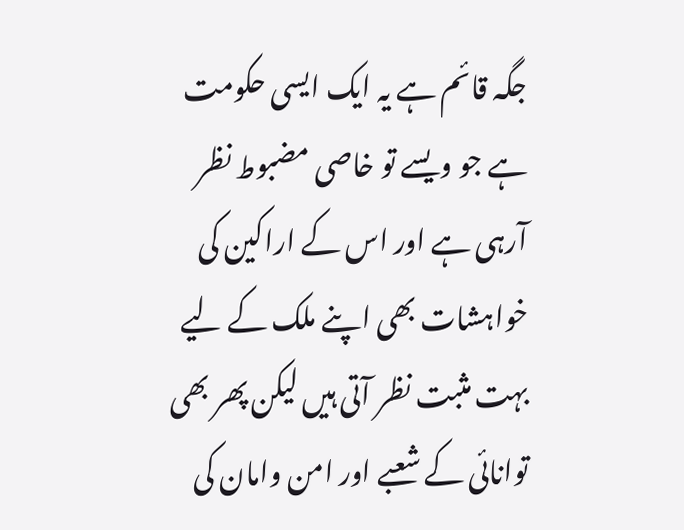جگہ قائم ہے یہ ایک ایسی حکومت ہے جو ویسے تو خاصی مضبوط نظر آرہی ہے اور اس کے اراکین کی خواہشات بھی اپنے ملک کے لیے بہت مثبت نظر آتی ہیں لیکن پھر بھی توانائی کے شعبے اور امن وامان کی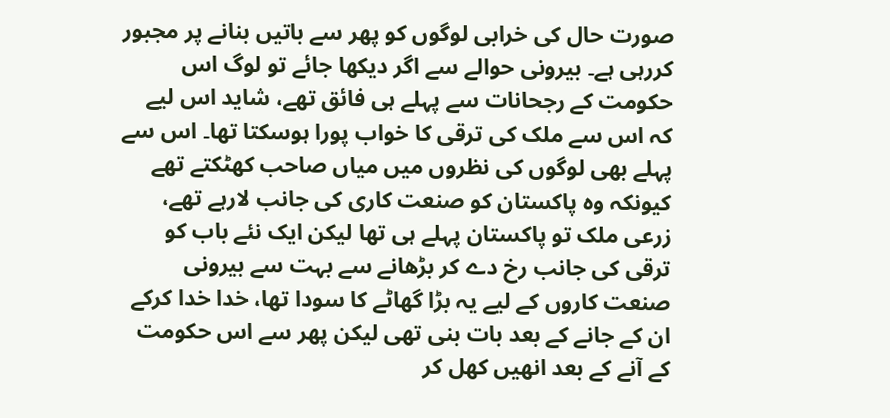صورت حال کی خرابی لوگوں کو پھر سے باتیں بنانے پر مجبور کررہی ہے۔ بیرونی حوالے سے اگر دیکھا جائے تو لوگ اس حکومت کے رجحانات سے پہلے ہی فائق تھے، شاید اس لیے کہ اس سے ملک کی ترقی کا خواب پورا ہوسکتا تھا۔ اس سے پہلے بھی لوگوں کی نظروں میں میاں صاحب کھٹکتے تھے کیونکہ وہ پاکستان کو صنعت کاری کی جانب لارہے تھے، زرعی ملک تو پاکستان پہلے ہی تھا لیکن ایک نئے باب کو ترقی کی جانب رخ دے کر بڑھانے سے بہت سے بیرونی صنعت کاروں کے لیے یہ بڑا گھاٹے کا سودا تھا، خدا خدا کرکے ان کے جانے کے بعد بات بنی تھی لیکن پھر سے اس حکومت کے آنے کے بعد انھیں کھل کر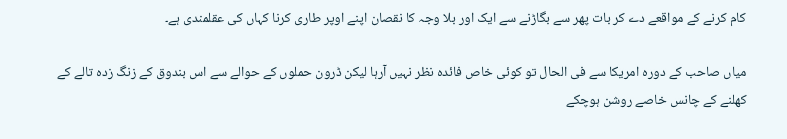کام کرنے کے مواقعے دے کر بات پھر سے بگاڑنے سے ایک اور بلا وجہ کا نقصان اپنے اوپر طاری کرنا کہاں کی عقلمندی ہے۔

میاں صاحب کے دورہ امریکا سے فی الحال تو کوئی خاص فائدہ نظر نہیں آرہا لیکن ڈرون حملوں کے حوالے سے اس بندوق کے زنگ زدہ تالے کے کھلنے کے چانس خاصے روشن ہوچکے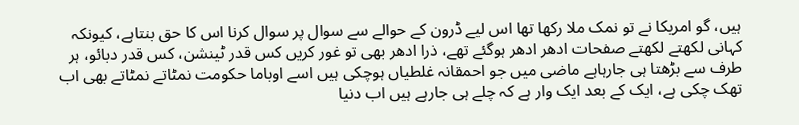ہیں، گو امریکا نے تو نمک ملا رکھا تھا اس لیے ڈرون کے حوالے سے سوال پر سوال کرنا اس کا حق بنتاہے، کیونکہ کہانی لکھتے لکھتے صفحات ادھر ادھر ہوگئے تھے، ذرا ادھر بھی تو غور کریں کس قدر ٹینشن، کس قدر دبائو، ہر طرف سے بڑھتا ہی جارہاہے ماضی میں جو احمقانہ غلطیاں ہوچکی ہیں اسے اوباما حکومت نمٹاتے نمٹاتے بھی اب تھک چکی ہے، ایک کے بعد ایک وار ہے کہ چلے ہی جارہے ہیں اب دنیا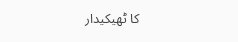کا ٹھیکیدار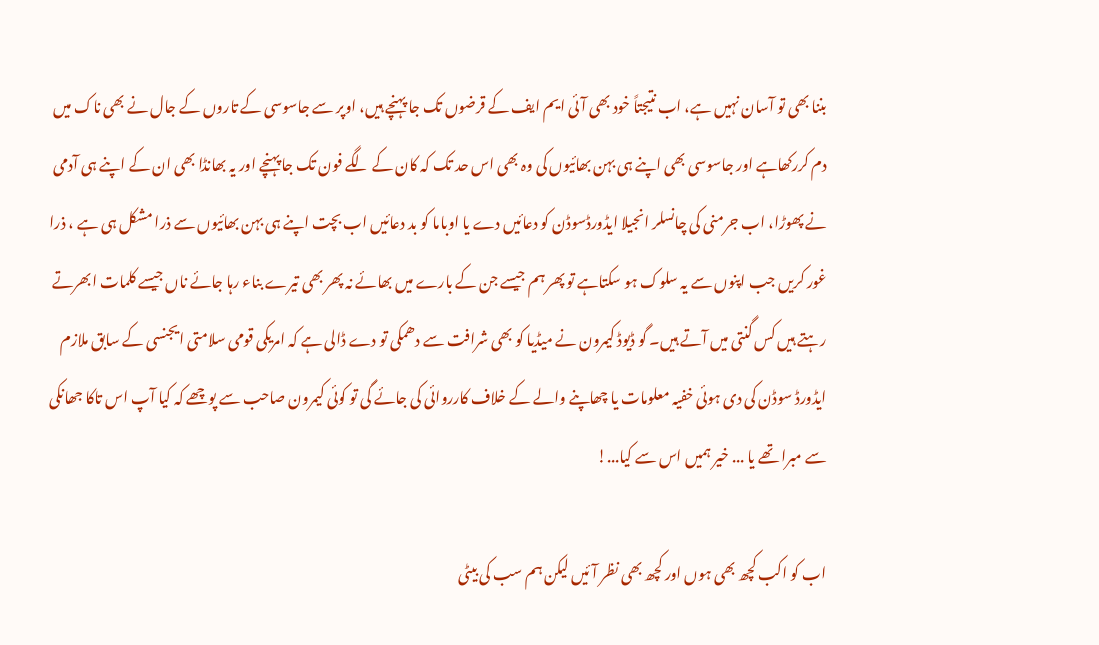بننا بھی تو آسان نہیں ہے، اب نتیجتاً خود بھی آئی ایم ایف کے قرضوں تک جا پہنچے ہیں، اوپر سے جاسوسی کے تاروں کے جال نے بھی ناک میں دم کررکھاہے اور جاسوسی بھی اپنے ہی بہن بھائیوں کی وہ بھی اس حد تک کہ کان کے لگے فون تک جا پہنچے اور یہ بھانڈا بھی ان کے اپنے ہی آدمی نے پھوڑا، اب جرمنی کی چانسلر انجیلا ایڈورڈسوڈن کو دعائیں دے یا اوباما کو بد دعائیں اب بچت اپنے ہی بہن بھائیوں سے ذرا مشکل ہی ہے ، ذرا غور کریں جب اپنوں سے یہ سلوک ہو سکتاہے تو پھر ہم جیسے جن کے بارے میں بھائے نہ پھر بھی تیرے بناء رہا جائے ناں جیسے کلمات ابھرتے رہتے ہیں کس گنتی میں آتے ہیں۔ گو ڈیوڈ کیمرون نے میڈیا کو بھی شرافت سے دھمکی تو دے ڈالی ہے کہ امریکی قومی سلامتی ایجنسی کے سابق ملازم ایڈورڈ سوڈن کی دی ہوئی خفیہ معلومات یا چھاپنے والے کے خلاف کارروائی کی جائے گی تو کوئی کیمرون صاحب سے پوچھے کہ کیا آپ اس تاکا جھانکی سے مبرا تھے یا ... خیر ہمیں اس سے کیا...!

اب کو اکب کچھ بھی ہوں اور کچھ بھی نظر آئیں لیکن ہم سب کی بیٹی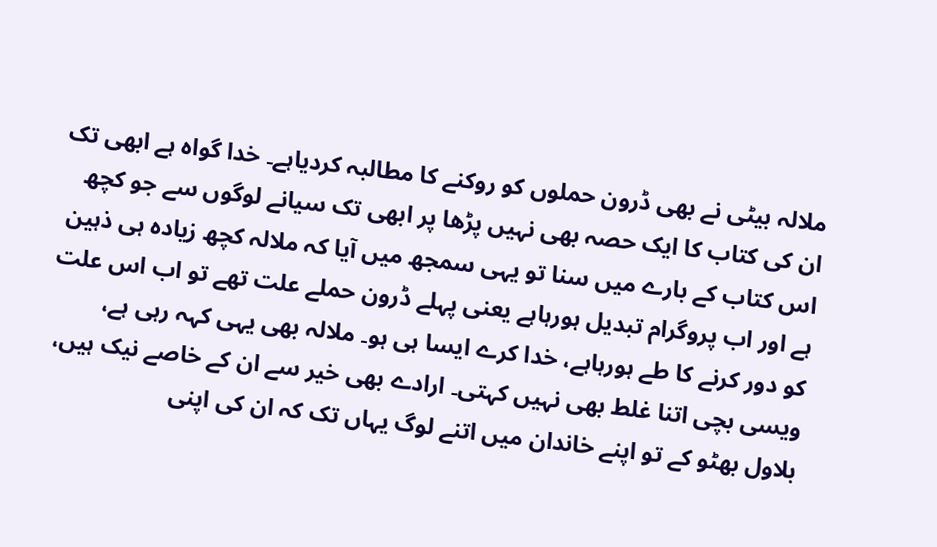ملالہ بیٹی نے بھی ڈرون حملوں کو روکنے کا مطالبہ کردیاہے۔ خدا گواہ ہے ابھی تک ان کی کتاب کا ایک حصہ بھی نہیں پڑھا پر ابھی تک سیانے لوگوں سے جو کچھ اس کتاب کے بارے میں سنا تو یہی سمجھ میں آیا کہ ملالہ کچھ زیادہ ہی ذہین ہے اور اب پروگرام تبدیل ہورہاہے یعنی پہلے ڈرون حملے علت تھے تو اب اس علت کو دور کرنے کا طے ہورہاہے، خدا کرے ایسا ہی ہو۔ ملالہ بھی یہی کہہ رہی ہے، ویسی بچی اتنا غلط بھی نہیں کہتی۔ ارادے بھی خیر سے ان کے خاصے نیک ہیں، بلاول بھٹو کے تو اپنے خاندان میں اتنے لوگ یہاں تک کہ ان کی اپنی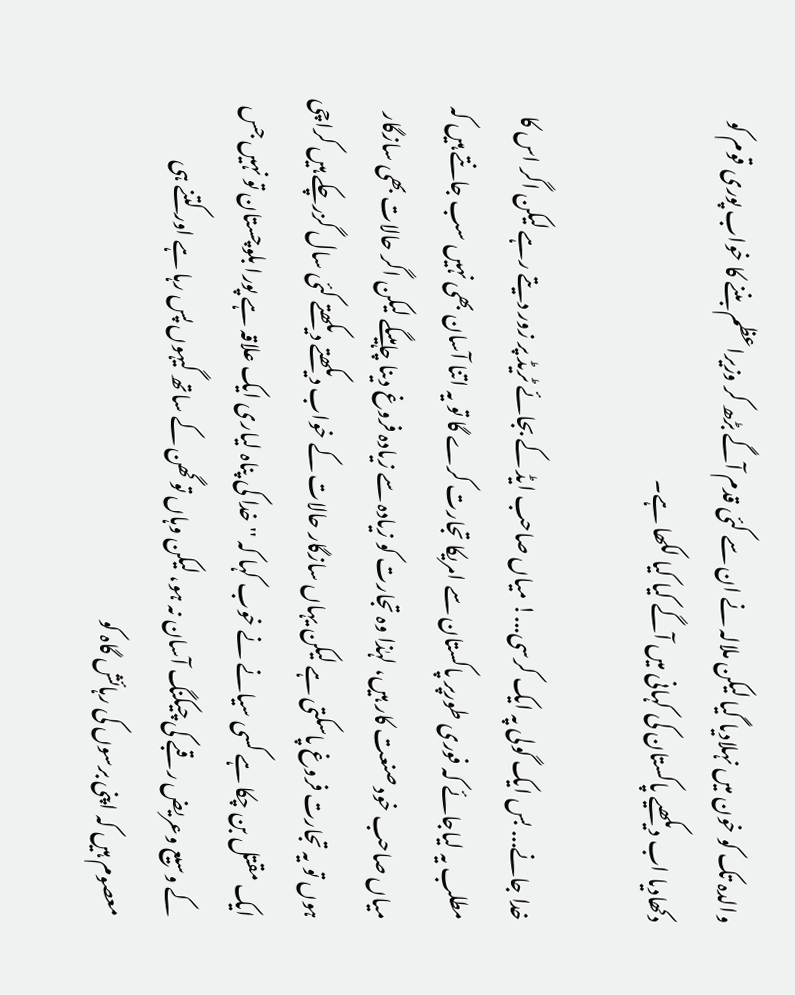والدہ تک کو خون میں نہلادیا گیا لیکن ملالہ نے ان سے کئی قدم آگے بڑھ کر وزیراعظم بننے کا خواب پوری قوم کو دکھادیا اب دیکھیے پاکستان کی کہانی میں آگے کیا کیا لکھا ہے۔

خدا جانے... بس ایک گولی پہ ایک کرسی...! میاں صاحب ایڈ کے بجائے ٹریڈ پر زور دیتے رہے لیکن اگر اس کا مطلب یہ لیاجائے کہ فوری طورپر پاکستان سے امریکا تجارت کرے گا تو یہ اتنا آسان بھی نہیں سب جانتے ہیں کہ میاں صاحب خود صنعت کار ہیں، لہٰذا وہ تجارت کو زیادہ سے زیادہ فروغ دینا چاہیںگے لیکن اگر حالات بھی سازگار ہوں تو یہ تجارت فروغ پاسکتی ہے لیکن یہاں سازگار حالات کے خواب دیکھتے دیکھتے کئی سال گزرچکے ہیں کراچی ایک مقتل بن چکا ہے کسی سیانے نے خوب کہا کہ ''خدا کی پناہ لیاری ایک علاقہ ہے پورا بلوچستان تو نہیں جس کے وسیع وعریض رقبے کی چیکنگ آسان نہ ہو، لیکن وہاں تو گھن کے ساتھ گیہوں پس رہا ہے اور کتنے ہی معصوم ہیں کہ اپنی برسوں کی رہائش گاہ کو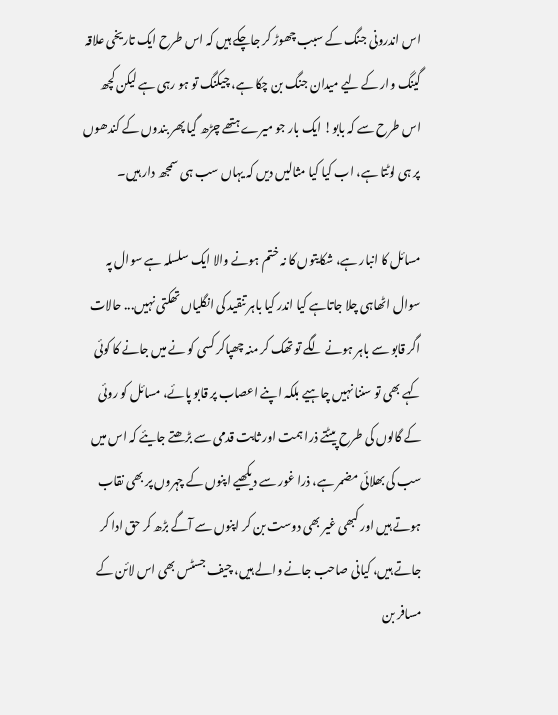اس اندرونی جنگ کے سبب چھوڑ کر جاچکے ہیں کہ اس طرح ایک تاریخی علاقہ گینگ وار کے لیے میدان جنگ بن چکا ہے، چیکنگ تو ہو رہی ہے لیکن کچھ اس طرح سے کہ بابو! ایک بار جو میرے ہتھے چڑھ گیا پھر بندوں کے کندھوں پر ہی لوٹتا ہے، اب کیا کیا مثالیں دیں کہ یہاں سب ہی سمجھ دار ہیں۔

مسائل کا انبار ہے، شکایتوں کا نہ ختم ہونے والا ایک سلسلہ ہے سوال پہ سوال اٹھاہی چلا جاتاہے کیا اندر کیا باہر تنقید کی انگلیاں تھکتی نہیں... حالات اگر قابو سے باہر ہونے لگے تو تھک کر منہ چھپاکر کسی کو نے میں جانے کا کوئی کہے بھی تو سننا نہیں چاہیے بلکہ اپنے اعصاب پر قابو پائے، مسائل کو روئی کے گالوں کی طرح پیٹتے ذرا ہمت اور ثابت قدمی سے بڑھتے جایئے کہ اس میں سب کی بھلائی مضمر ہے، ذرا غور سے دیکھیے اپنوں کے چہروں پر بھی نقاب ہوتے ہیں اور کبھی غیر بھی دوست بن کر اپنوں سے آگے بڑھ کر حق ادا کر جاتے ہیں، کیانی صاحب جانے والے ہیں، چیف جسٹس بھی اس لائن کے مسافر بن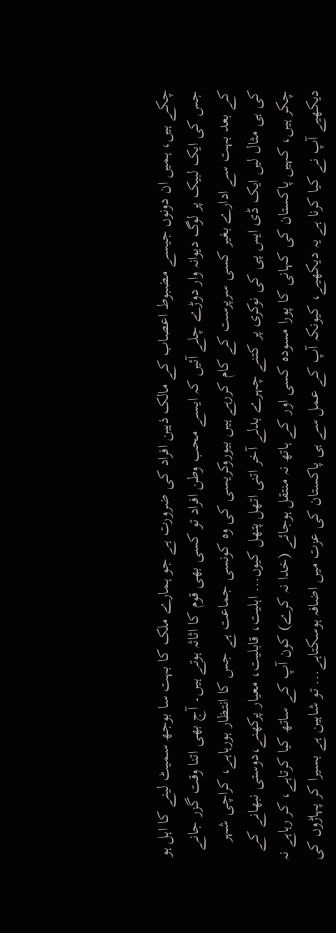چکے ہیں، ہمیں ان دونوں جیسے مضبوط اعصاب کے مالک ذہین افراد کی ضرورت ہے جو ہمارے ملک کا بہت سا بوجھ سمیٹ لینے کا اہل ہو جس کی ایک لبیک پر لوگ دیوانہ وار دوڑے چلے آئیں کہ ایسے محب وطن افراد تو کسی بھی قوم کا اثاثہ ہوتے ہیں۔ آج بھی اتنا وقت گزر جانے کے بعد بہت سے ادارے بغیر کسی سرپرست کے کام کررہے ہیں بیوروکریسی کی وہ کونسی جماعت ہے جس کا انتظار ہورہاہے، کراچی شہر کی ہی مثال لیں ایک ڈی ایس پی کی نوکری پر کتنے چہرے بدلے آخر اتنی اتھل پتھل کیوں... اہلیت، قابلیت، معیار پرکھنے،دوستی نبھانے کے چکر ہیں، کہیں پاکستان کی کہانی کا پورا مسودہ کسی اور کے ہاتھ نہ منتقل ہوجائے (خدا نہ کرے) کون آپ کے ساتھ کیا کرتاہے، کر رہاہے نہ دیکھیے آپ نے کیا کرنا ہے یہ دیکھیے، کیونکہ آپ کے عمل سے ہی پاکستان کی عزت میں اضافہ ہوسکتاہے... تو شاہین ہے بسیرا کر پہاڑوں کی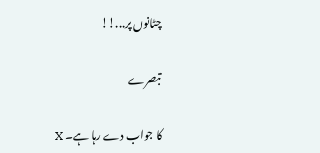چٹانوں پر...!!

تبصرے

کا جواب دے رہا ہے۔ X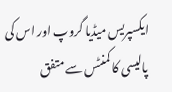ایکسپریس میڈیا گروپ اور اس کی پالیسی کا کمنٹس سے متفق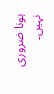ہونا ضروری نہیں۔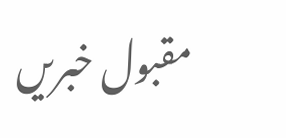مقبول خبریں